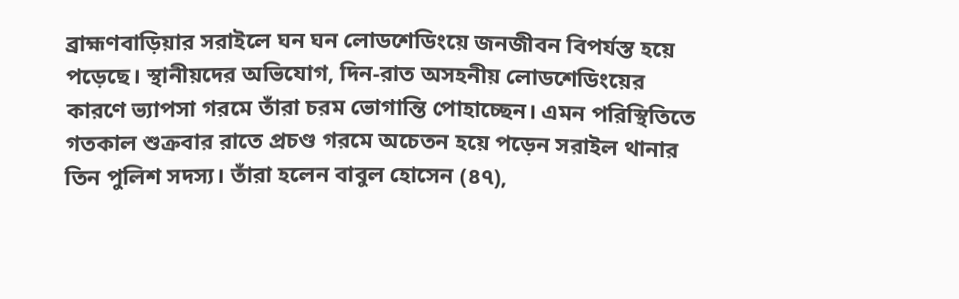ব্রাহ্মণবাড়িয়ার সরাইলে ঘন ঘন লোডশেডিংয়ে জনজীবন বিপর্যস্ত হয়ে পড়েছে। স্থানীয়দের অভিযোগ, দিন-রাত অসহনীয় লোডশেডিংয়ের কারণে ভ্যাপসা গরমে তাঁরা চরম ভোগান্তি পোহাচ্ছেন। এমন পরিস্থিতিতে গতকাল শুক্রবার রাতে প্রচণ্ড গরমে অচেতন হয়ে পড়েন সরাইল থানার তিন পুলিশ সদস্য। তাঁরা হলেন বাবুল হোসেন (৪৭),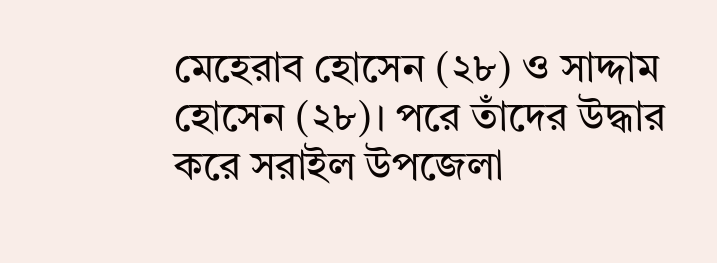মেহেরাব হোসেন (২৮) ও সাদ্দাম হোসেন (২৮)। পরে তাঁদের উদ্ধার করে সরাইল উপজেলা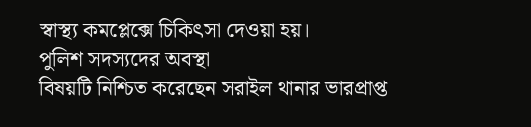স্বাস্থ্য কমপ্লেক্সে চিকিৎসা দেওয়া হয়।
পুলিশ সদস্যদের অবস্থা
বিষয়টি নিশ্চিত করেছেন সরাইল থানার ভারপ্রাপ্ত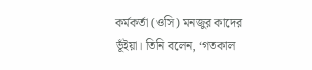কর্মকর্তা (ওসি) মনজুর কাদের ভূঁইয়া। তিনি বলেন, ‘গতকাল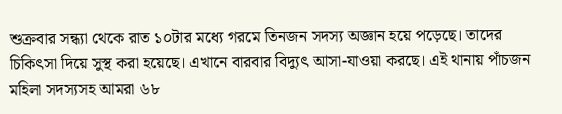শুক্রবার সন্ধ্যা থেকে রাত ১০টার মধ্যে গরমে তিনজন সদস্য অজ্ঞান হয়ে পড়েছে। তাদের চিকিৎসা দিয়ে সুস্থ করা হয়েছে। এখানে বারবার বিদ্যুৎ আসা-যাওয়া করছে। এই থানায় পাঁচজন মহিলা সদস্যসহ আমরা ৬৮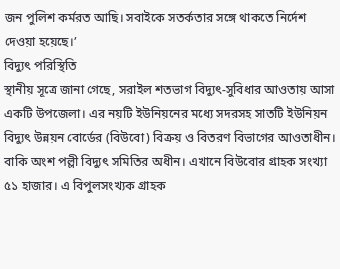জন পুলিশ কর্মরত আছি। সবাইকে সতর্কতার সঙ্গে থাকতে নির্দেশ দেওয়া হয়েছে।’
বিদ্যুৎ পরিস্থিতি
স্থানীয় সূত্রে জানা গেছে, সরাইল শতভাগ বিদ্যুৎ-সুবিধার আওতায় আসা একটি উপজেলা। এর নয়টি ইউনিয়নের মধ্যে সদরসহ সাতটি ইউনিয়ন বিদ্যুৎ উন্নয়ন বোর্ডের (বিউবো) বিক্রয় ও বিতরণ বিভাগের আওতাধীন। বাকি অংশ পল্লী বিদ্যুৎ সমিতির অধীন। এখানে বিউবোর গ্রাহক সংখ্যা ৫১ হাজার। এ বিপুলসংখ্যক গ্রাহক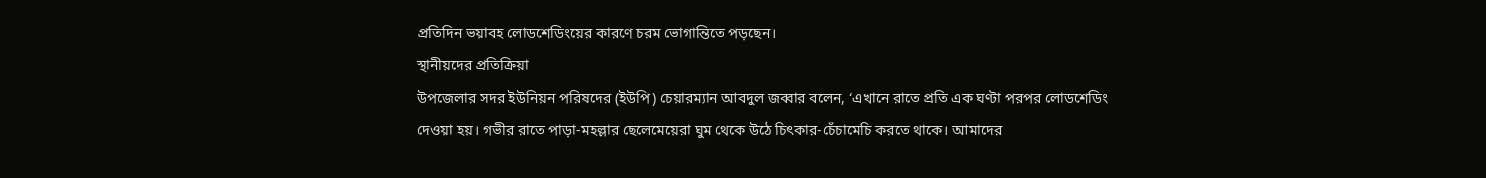প্রতিদিন ভয়াবহ লোডশেডিংয়ের কারণে চরম ভোগান্তিতে পড়ছেন।
স্থানীয়দের প্রতিক্রিয়া
উপজেলার সদর ইউনিয়ন পরিষদের (ইউপি) চেয়ারম্যান আবদুল জব্বার বলেন, ‘এখানে রাতে প্রতি এক ঘণ্টা পরপর লোডশেডিং দেওয়া হয়। গভীর রাতে পাড়া-মহল্লার ছেলেমেয়েরা ঘুম থেকে উঠে চিৎকার-চেঁচামেচি করতে থাকে। আমাদের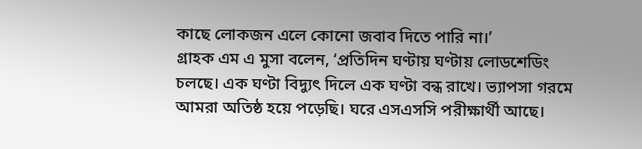কাছে লোকজন এলে কোনো জবাব দিতে পারি না।’
গ্রাহক এম এ মুসা বলেন, ‘প্রতিদিন ঘণ্টায় ঘণ্টায় লোডশেডিং চলছে। এক ঘণ্টা বিদ্যুৎ দিলে এক ঘণ্টা বন্ধ রাখে। ভ্যাপসা গরমে আমরা অতিষ্ঠ হয়ে পড়েছি। ঘরে এসএসসি পরীক্ষার্থী আছে।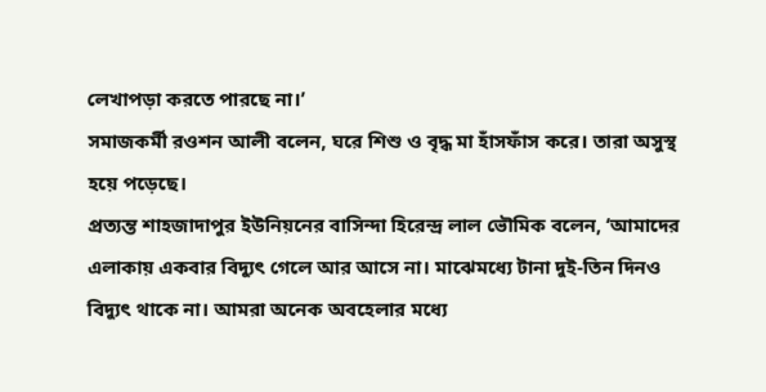লেখাপড়া করতে পারছে না।’
সমাজকর্মী রওশন আলী বলেন, ঘরে শিশু ও বৃদ্ধ মা হাঁসফাঁস করে। তারা অসুস্থ হয়ে পড়েছে।
প্রত্যন্ত শাহজাদাপুর ইউনিয়নের বাসিন্দা হিরেন্দ্র লাল ভৌমিক বলেন, ‘আমাদের এলাকায় একবার বিদ্যুৎ গেলে আর আসে না। মাঝেমধ্যে টানা দুই-তিন দিনও বিদ্যুৎ থাকে না। আমরা অনেক অবহেলার মধ্যে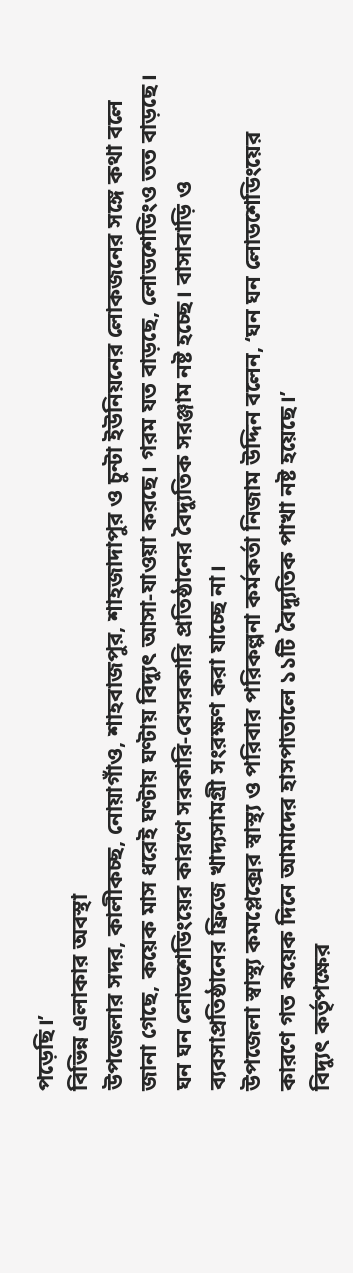পড়েছি।’
বিভিন্ন এলাকার অবস্থা
উপজেলার সদর, কালীকচ্ছ, নোয়াগাঁও, শাহবাজপুর, শাহজাদাপুর ও চুন্টা ইউনিয়নের লোকজনের সঙ্গে কথা বলে জানা গেছে, কয়েক মাস ধরেই ঘণ্টায় ঘণ্টায় বিদ্যুৎ আসা-যাওয়া করছে। গরম যত বাড়ছে, লোডশেডিংও তত বাড়ছে। ঘন ঘন লোডশেডিংয়ের কারণে সরকারি-বেসরকারি প্রতিষ্ঠানের বৈদ্যুতিক সরঞ্জাম নষ্ট হচ্ছে। বাসাবাড়ি ও ব্যবসাপ্রতিষ্ঠানের ফ্রিজে খাদ্যসামগ্রী সংরক্ষণ করা যাচ্ছে না।
উপজেলা স্বাস্থ্য কমপ্লেক্সের স্বাস্থ্য ও পরিবার পরিকল্পনা কর্মকর্তা নিজাম উদ্দিন বলেন, ‘ঘন ঘন লোডশেডিংয়ের কারণে গত কয়েক দিনে আমাদের হাসপাতালে ১১টি বৈদ্যুতিক পাখা নষ্ট হয়েছে।’
বিদ্যুৎ কর্তৃপক্ষের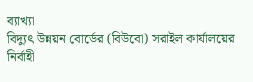ব্যাখ্যা
বিদ্যুৎ উন্নয়ন বোর্ডের (বিউবো) সরাইল কার্যালয়ের নির্বাহী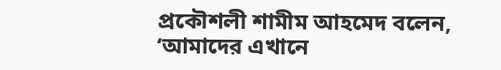প্রকৌশলী শামীম আহমেদ বলেন, ‘আমাদের এখানে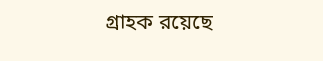গ্রাহক রয়েছে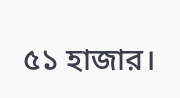৫১ হাজার।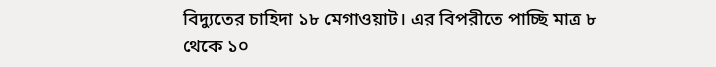বিদ্যুতের চাহিদা ১৮ মেগাওয়াট। এর বিপরীতে পাচ্ছি মাত্র ৮ থেকে ১০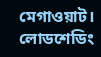মেগাওয়াট। লোডশেডিং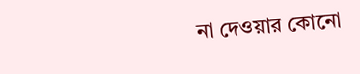না দেওয়ার কোনো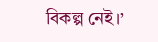বিকল্প নেই।’